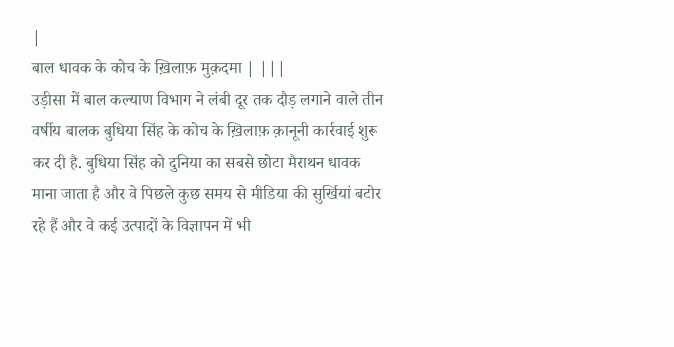|
बाल धावक के कोच के ख़िलाफ़ मुक़दमा | |||
उड़ीसा में बाल कल्याण विभाग ने लंबी दूर तक दौड़ लगाने वाले तीन वर्षीय बालक बुधिया सिंह के कोच के ख़िलाफ़ क़ानूनी कार्रवाई शुरू कर दी है. बुधिया सिंह को दुनिया का सबसे छोटा मैराथन धावक माना जाता है और वे पिछले कुछ समय से मीडिया की सुर्खियां बटोर रहे हैं और वे कई उत्पादों के विज्ञापन में भी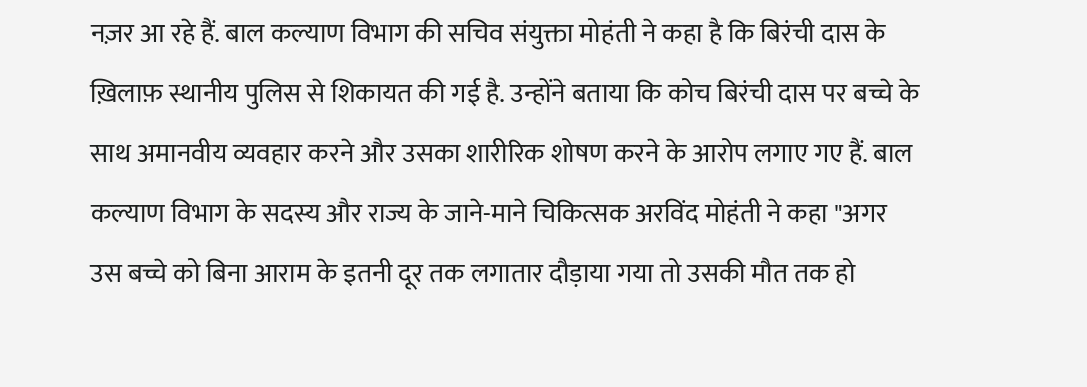नज़र आ रहे हैं. बाल कल्याण विभाग की सचिव संयुक्ता मोहंती ने कहा है कि बिरंची दास के ख़िलाफ़ स्थानीय पुलिस से शिकायत की गई है. उन्होंने बताया कि कोच बिरंची दास पर बच्चे के साथ अमानवीय व्यवहार करने और उसका शारीरिक शोषण करने के आरोप लगाए गए हैं. बाल कल्याण विभाग के सदस्य और राज्य के जाने-माने चिकित्सक अरविंद मोहंती ने कहा "अगर उस बच्चे को बिना आराम के इतनी दूर तक लगातार दौड़ाया गया तो उसकी मौत तक हो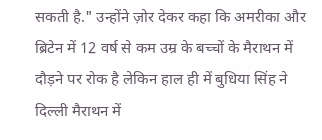सकती है." उन्होंने ज़ोर देकर कहा कि अमरीका और ब्रिटेन में 12 वर्ष से कम उम्र के बच्चों के मैराथन में दौड़ने पर रोक है लेकिन हाल ही में बुधिया सिंह ने दिल्ली मैराथन में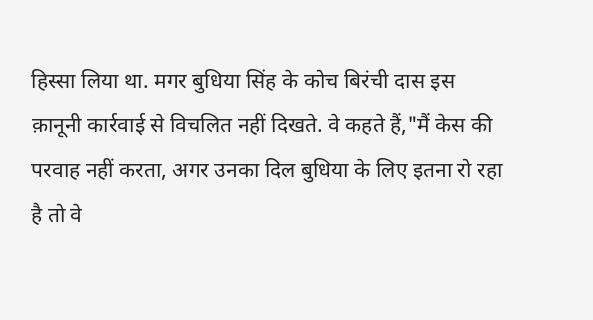हिस्सा लिया था. मगर बुधिया सिंह के कोच बिरंची दास इस क़ानूनी कार्रवाई से विचलित नहीं दिखते. वे कहते हैं,"मैं केस की परवाह नहीं करता, अगर उनका दिल बुधिया के लिए इतना रो रहा है तो वे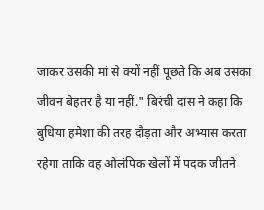जाकर उसकी मां से क्यों नहीं पूछते कि अब उसका जीवन बेहतर है या नहीं." बिरंची दास ने कहा कि बुधिया हमेशा की तरह दौड़ता और अभ्यास करता रहेगा ताकि वह ओलंपिक खेलों में पदक जीतने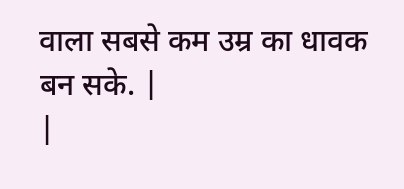वाला सबसे कम उम्र का धावक बन सके. |
|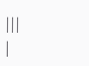|||
|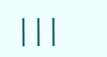|||